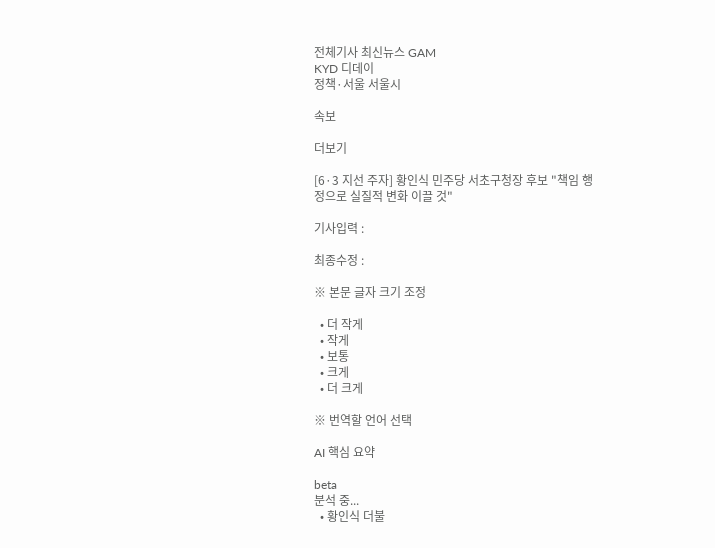전체기사 최신뉴스 GAM
KYD 디데이
정책·서울 서울시

속보

더보기

[6·3 지선 주자] 황인식 민주당 서초구청장 후보 "책임 행정으로 실질적 변화 이끌 것"

기사입력 :

최종수정 :

※ 본문 글자 크기 조정

  • 더 작게
  • 작게
  • 보통
  • 크게
  • 더 크게

※ 번역할 언어 선택

AI 핵심 요약

beta
분석 중...
  • 황인식 더불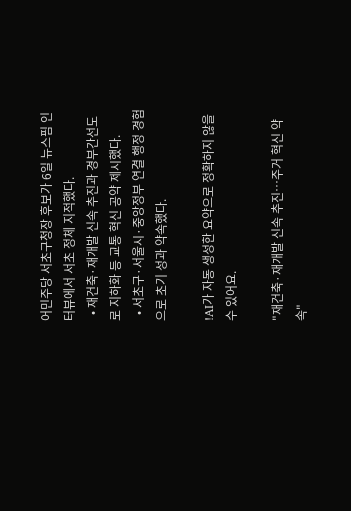어민주당 서초구청장 후보가 6일 뉴스핌 인터뷰에서 서초 정체 지적했다.
  • 재건축·재개발 신속 추진과 경부간선도로 지하화 등 교통 혁신 공약 제시했다.
  • 서초구·서울시·중앙정부 연결 행정 경험으로 초기 성과 약속했다.

!AI가 자동 생성한 요약으로 정확하지 않을 수 있어요.

"재건축·재개발 신속 추진…주거 혁신 약속"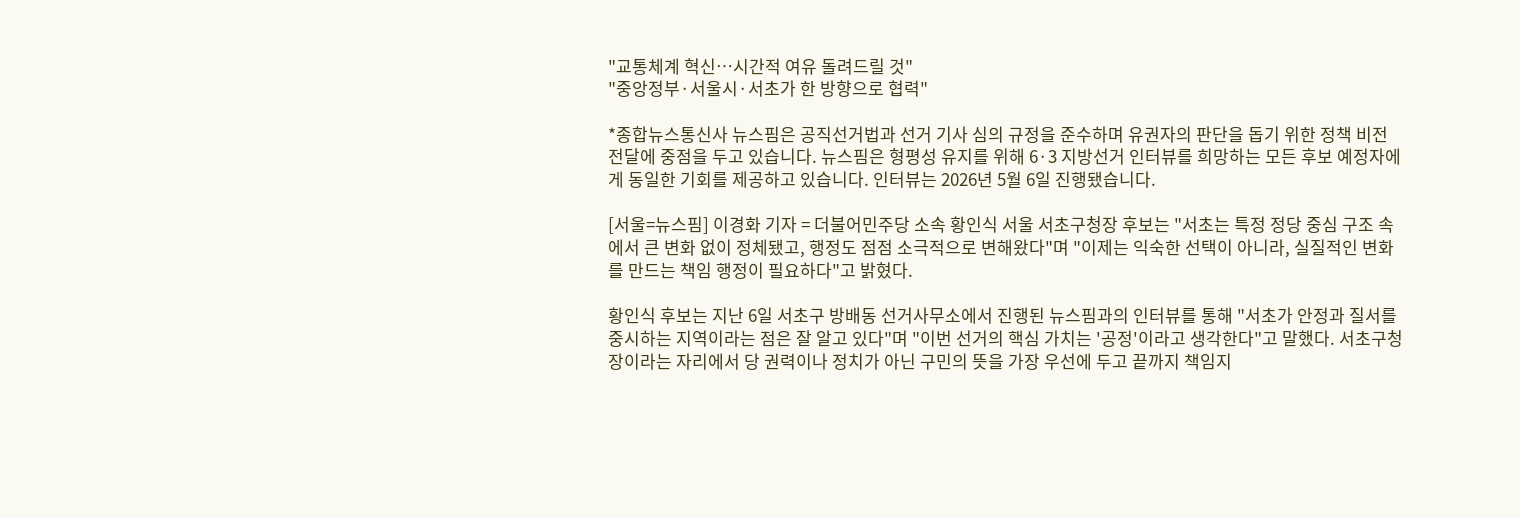"교통체계 혁신…시간적 여유 돌려드릴 것"
"중앙정부·서울시·서초가 한 방향으로 협력"

*종합뉴스통신사 뉴스핌은 공직선거법과 선거 기사 심의 규정을 준수하며 유권자의 판단을 돕기 위한 정책 비전 전달에 중점을 두고 있습니다. 뉴스핌은 형평성 유지를 위해 6·3 지방선거 인터뷰를 희망하는 모든 후보 예정자에게 동일한 기회를 제공하고 있습니다. 인터뷰는 2026년 5월 6일 진행됐습니다.

[서울=뉴스핌] 이경화 기자 = 더불어민주당 소속 황인식 서울 서초구청장 후보는 "서초는 특정 정당 중심 구조 속에서 큰 변화 없이 정체됐고, 행정도 점점 소극적으로 변해왔다"며 "이제는 익숙한 선택이 아니라, 실질적인 변화를 만드는 책임 행정이 필요하다"고 밝혔다.

황인식 후보는 지난 6일 서초구 방배동 선거사무소에서 진행된 뉴스핌과의 인터뷰를 통해 "서초가 안정과 질서를 중시하는 지역이라는 점은 잘 알고 있다"며 "이번 선거의 핵심 가치는 '공정'이라고 생각한다"고 말했다. 서초구청장이라는 자리에서 당 권력이나 정치가 아닌 구민의 뜻을 가장 우선에 두고 끝까지 책임지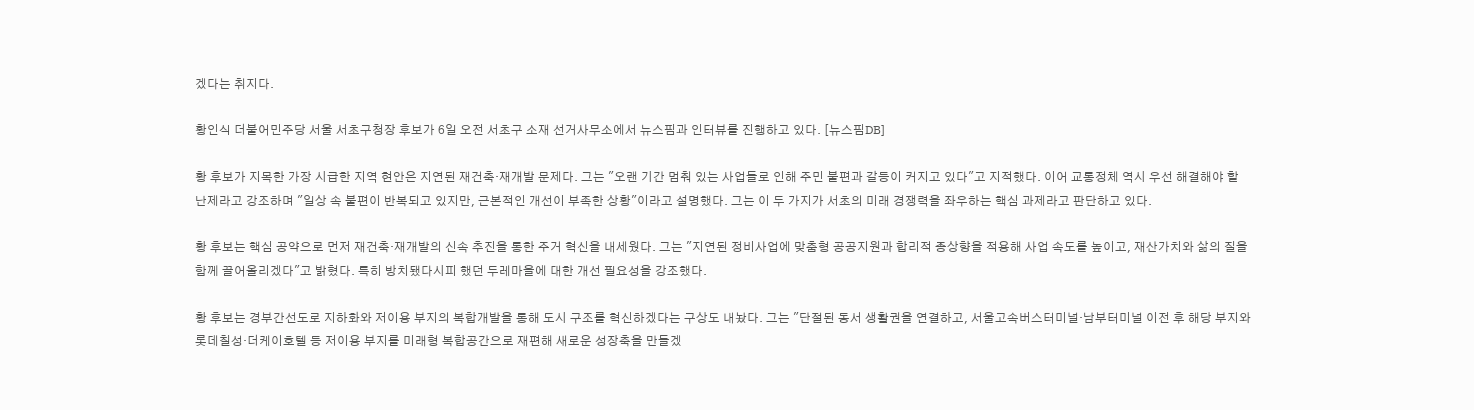겠다는 취지다.

황인식 더불어민주당 서울 서초구청장 후보가 6일 오전 서초구 소재 선거사무소에서 뉴스핌과 인터뷰를 진행하고 있다. [뉴스핌DB]

황 후보가 지목한 가장 시급한 지역 현안은 지연된 재건축·재개발 문제다. 그는 "오랜 기간 멈춰 있는 사업들로 인해 주민 불편과 갈등이 커지고 있다"고 지적했다. 이어 교통정체 역시 우선 해결해야 할 난제라고 강조하며 "일상 속 불편이 반복되고 있지만, 근본적인 개선이 부족한 상황"이라고 설명했다. 그는 이 두 가지가 서초의 미래 경쟁력을 좌우하는 핵심 과제라고 판단하고 있다.

황 후보는 핵심 공약으로 먼저 재건축·재개발의 신속 추진을 통한 주거 혁신을 내세웠다. 그는 "지연된 정비사업에 맞춤형 공공지원과 합리적 종상향을 적용해 사업 속도를 높이고, 재산가치와 삶의 질을 함께 끌어올리겠다"고 밝혔다. 특히 방치됐다시피 했던 두레마을에 대한 개선 필요성을 강조했다.

황 후보는 경부간선도로 지하화와 저이용 부지의 복합개발을 통해 도시 구조를 혁신하겠다는 구상도 내놨다. 그는 "단절된 동서 생활권을 연결하고, 서울고속버스터미널·남부터미널 이전 후 해당 부지와 롯데칠성·더케이호텔 등 저이용 부지를 미래형 복합공간으로 재편해 새로운 성장축을 만들겠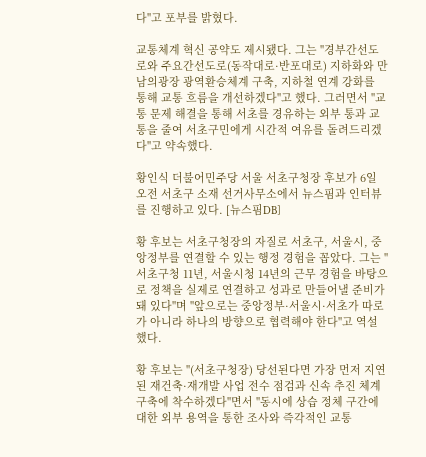다"고 포부를 밝혔다.

교통체계 혁신 공약도 제시됐다. 그는 "경부간선도로와 주요간선도로(동작대로·반포대로) 지하화와 만남의광장 광역환승체계 구축, 지하철 연계 강화를 통해 교통 흐름을 개선하겠다"고 했다. 그러면서 "교통 문제 해결을 통해 서초를 경유하는 외부 통과 교통을 줄여 서초구민에게 시간적 여유를 돌려드리겠다"고 약속했다.

황인식 더불어민주당 서울 서초구청장 후보가 6일 오전 서초구 소재 선거사무소에서 뉴스핌과 인터뷰를 진행하고 있다. [뉴스핌DB]

황 후보는 서초구청장의 자질로 서초구, 서울시, 중앙정부를 연결할 수 있는 행정 경험을 꼽았다. 그는 "서초구청 11년, 서울시청 14년의 근무 경험을 바탕으로 정책을 실제로 연결하고 성과로 만들어낼 준비가 돼 있다"며 "앞으로는 중앙정부·서울시·서초가 따로가 아니라 하나의 방향으로 협력해야 한다"고 역설했다.

황 후보는 "(서초구청장) 당선된다면 가장 먼저 지연된 재건축·재개발 사업 전수 점검과 신속 추진 체계 구축에 착수하겠다"면서 "동시에 상습 정체 구간에 대한 외부 용역을 통한 조사와 즉각적인 교통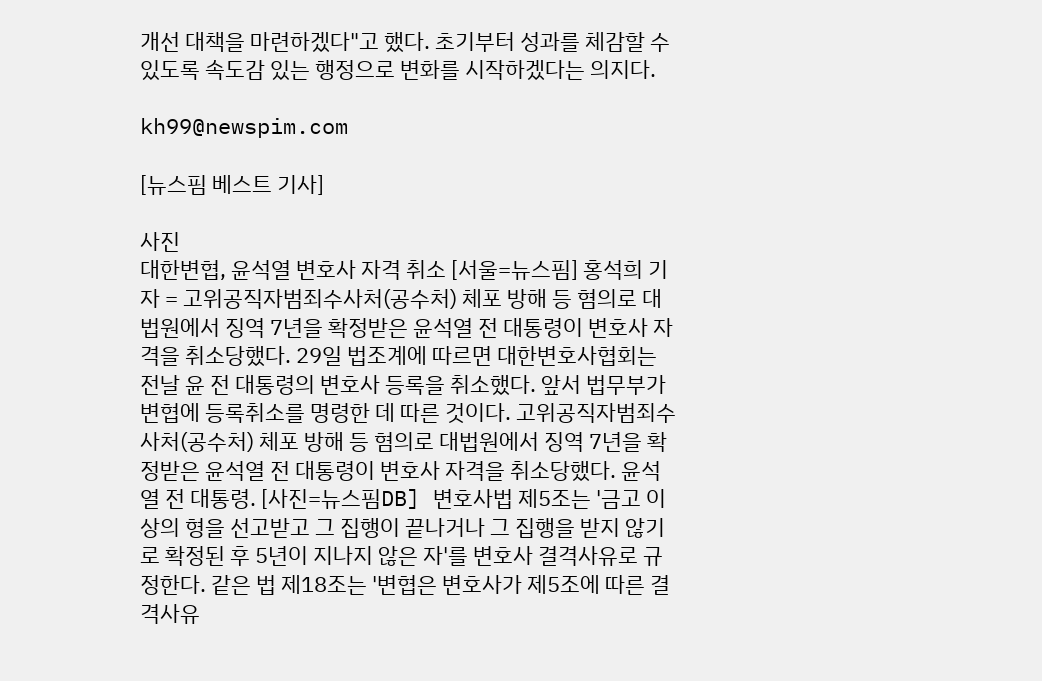개선 대책을 마련하겠다"고 했다. 초기부터 성과를 체감할 수 있도록 속도감 있는 행정으로 변화를 시작하겠다는 의지다.

kh99@newspim.com

[뉴스핌 베스트 기사]

사진
대한변협, 윤석열 변호사 자격 취소 [서울=뉴스핌] 홍석희 기자 = 고위공직자범죄수사처(공수처) 체포 방해 등 혐의로 대법원에서 징역 7년을 확정받은 윤석열 전 대통령이 변호사 자격을 취소당했다. 29일 법조계에 따르면 대한변호사협회는 전날 윤 전 대통령의 변호사 등록을 취소했다. 앞서 법무부가 변협에 등록취소를 명령한 데 따른 것이다. 고위공직자범죄수사처(공수처) 체포 방해 등 혐의로 대법원에서 징역 7년을 확정받은 윤석열 전 대통령이 변호사 자격을 취소당했다. 윤석열 전 대통령. [사진=뉴스핌DB] 변호사법 제5조는 '금고 이상의 형을 선고받고 그 집행이 끝나거나 그 집행을 받지 않기로 확정된 후 5년이 지나지 않은 자'를 변호사 결격사유로 규정한다. 같은 법 제18조는 '변협은 변호사가 제5조에 따른 결격사유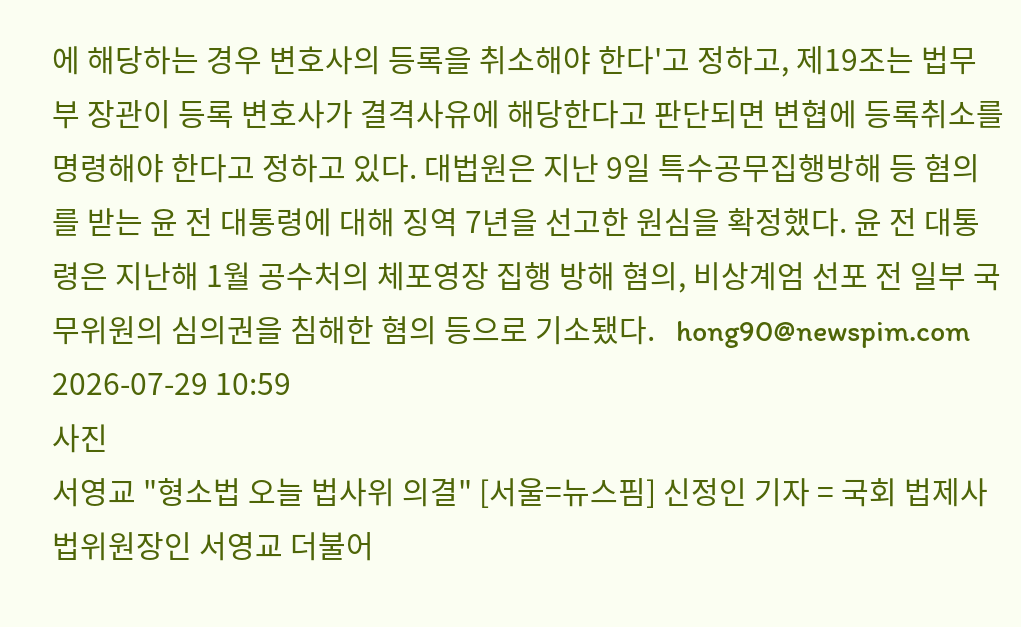에 해당하는 경우 변호사의 등록을 취소해야 한다'고 정하고, 제19조는 법무부 장관이 등록 변호사가 결격사유에 해당한다고 판단되면 변협에 등록취소를 명령해야 한다고 정하고 있다. 대법원은 지난 9일 특수공무집행방해 등 혐의를 받는 윤 전 대통령에 대해 징역 7년을 선고한 원심을 확정했다. 윤 전 대통령은 지난해 1월 공수처의 체포영장 집행 방해 혐의, 비상계엄 선포 전 일부 국무위원의 심의권을 침해한 혐의 등으로 기소됐다.   hong90@newspim.com 2026-07-29 10:59
사진
서영교 "형소법 오늘 법사위 의결" [서울=뉴스핌] 신정인 기자 = 국회 법제사법위원장인 서영교 더불어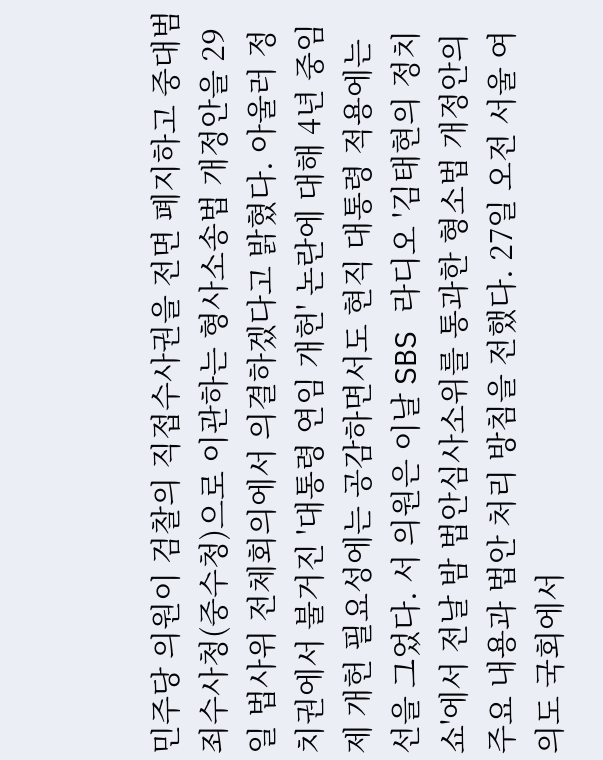민주당 의원이 검찰의 직접수사권을 전면 폐지하고 중대범죄수사청(중수청)으로 이관하는 형사소송법 개정안을 29일 법사위 전체회의에서 의결하겠다고 밝혔다. 아울러 정치권에서 불거진 '대통령 연임 개헌' 논란에 대해 4년 중임제 개헌 필요성에는 공감하면서도 현직 대통령 적용에는 선을 그었다. 서 의원은 이날 SBS 라디오 '김태현의 정치쇼'에서 전날 밤 법안심사소위를 통과한 형소법 개정안의 주요 내용과 법안 처리 방침을 전했다. 27일 오전 서울 여의도 국회에서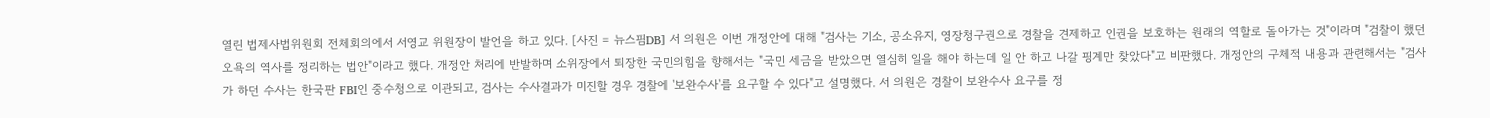열린 법제사법위원회 전체회의에서 서영교 위원장이 발언을 하고 있다. [사진 = 뉴스핌DB] 서 의원은 이번 개정안에 대해 "검사는 기소, 공소유지, 영장청구권으로 경찰을 견제하고 인권을 보호하는 원래의 역할로 돌아가는 것"이라며 "검찰이 했던 오욕의 역사를 정리하는 법안"이라고 했다. 개정안 처리에 반발하며 소위장에서 퇴장한 국민의힘을 향해서는 "국민 세금을 받았으면 열심히 일을 해야 하는데 일 안 하고 나갈 핑계만 찾았다"고 비판했다. 개정안의 구체적 내용과 관련해서는 "검사가 하던 수사는 한국판 FBI인 중수청으로 이관되고, 검사는 수사결과가 미진할 경우 경찰에 '보완수사'를 요구할 수 있다"고 설명했다. 서 의원은 경찰이 보완수사 요구를 정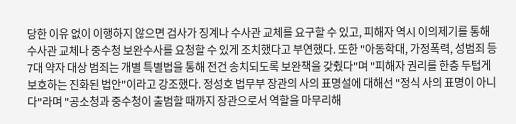당한 이유 없이 이행하지 않으면 검사가 징계나 수사관 교체를 요구할 수 있고, 피해자 역시 이의제기를 통해 수사관 교체나 중수청 보완수사를 요청할 수 있게 조치했다고 부연했다. 또한 "아동학대, 가정폭력, 성범죄 등 7대 약자 대상 범죄는 개별 특별법을 통해 전건 송치되도록 보완책을 갖췄다"며 "피해자 권리를 한층 두텁게 보호하는 진화된 법안"이라고 강조했다. 정성호 법무부 장관의 사의 표명설에 대해선 "정식 사의 표명이 아니다"라며 "공소청과 중수청이 출범할 때까지 장관으로서 역할을 마무리해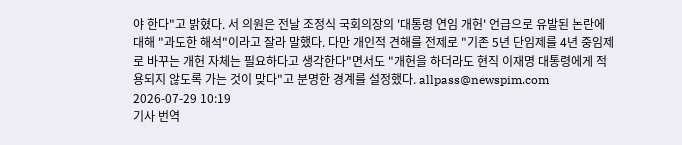야 한다"고 밝혔다. 서 의원은 전날 조정식 국회의장의 '대통령 연임 개헌' 언급으로 유발된 논란에 대해 "과도한 해석"이라고 잘라 말했다. 다만 개인적 견해를 전제로 "기존 5년 단임제를 4년 중임제로 바꾸는 개헌 자체는 필요하다고 생각한다"면서도 "개헌을 하더라도 현직 이재명 대통령에게 적용되지 않도록 가는 것이 맞다"고 분명한 경계를 설정했다. allpass@newspim.com 2026-07-29 10:19
기사 번역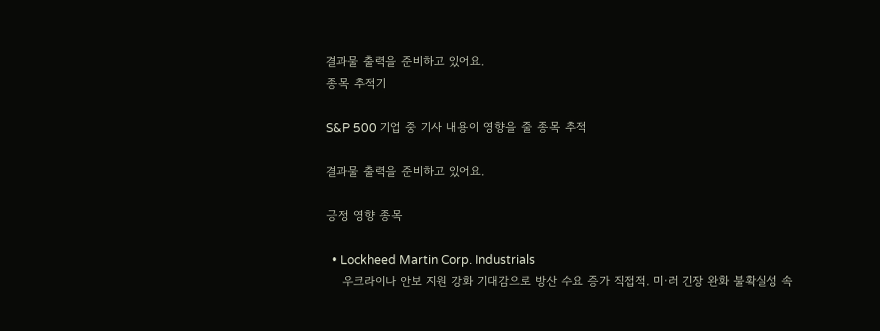결과물 출력을 준비하고 있어요.
종목 추적기

S&P 500 기업 중 기사 내용이 영향을 줄 종목 추적

결과물 출력을 준비하고 있어요.

긍정 영향 종목

  • Lockheed Martin Corp. Industrials
    우크라이나 안보 지원 강화 기대감으로 방산 수요 증가 직접적. 미·러 긴장 완화 불확실성 속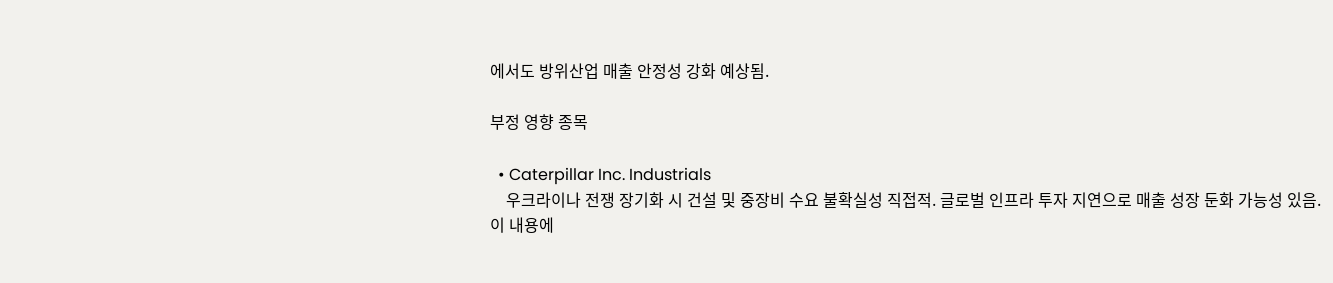에서도 방위산업 매출 안정성 강화 예상됨.

부정 영향 종목

  • Caterpillar Inc. Industrials
    우크라이나 전쟁 장기화 시 건설 및 중장비 수요 불확실성 직접적. 글로벌 인프라 투자 지연으로 매출 성장 둔화 가능성 있음.
이 내용에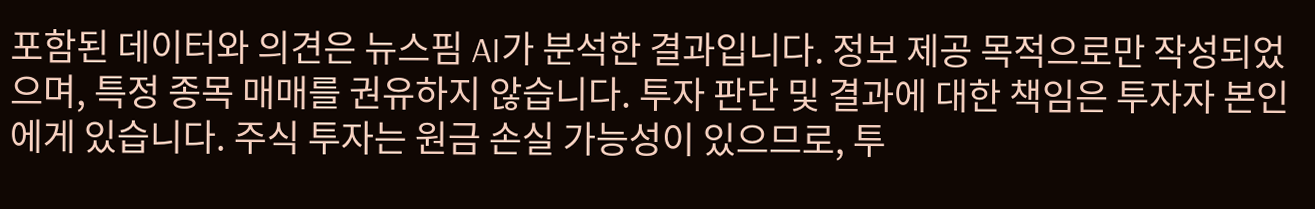포함된 데이터와 의견은 뉴스핌 AI가 분석한 결과입니다. 정보 제공 목적으로만 작성되었으며, 특정 종목 매매를 권유하지 않습니다. 투자 판단 및 결과에 대한 책임은 투자자 본인에게 있습니다. 주식 투자는 원금 손실 가능성이 있으므로, 투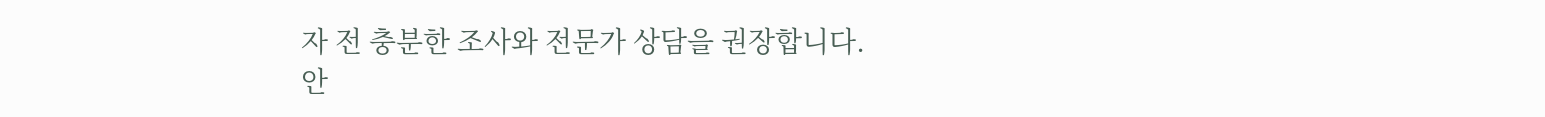자 전 충분한 조사와 전문가 상담을 권장합니다.
안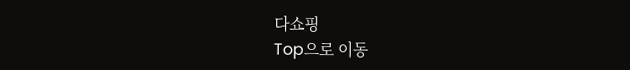다쇼핑
Top으로 이동